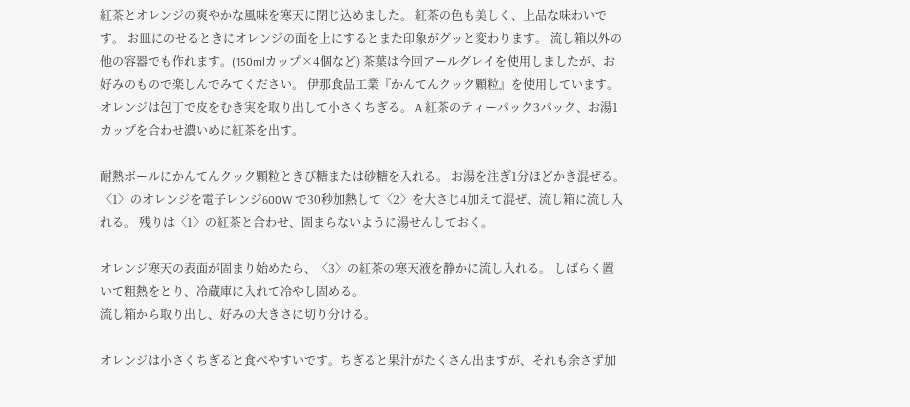紅茶とオレンジの爽やかな風味を寒天に閉じ込めました。 紅茶の色も美しく、上品な味わいです。 お皿にのせるときにオレンジの面を上にするとまた印象がグッと変わります。 流し箱以外の他の容器でも作れます。(150mlカップ×4個など) 茶葉は今回アールグレイを使用しましたが、お好みのもので楽しんでみてください。 伊那食品工業『かんてんクック顆粒』を使用しています。
オレンジは包丁で皮をむき実を取り出して小さくちぎる。 A 紅茶のティーパック3パック、お湯1カップを合わせ濃いめに紅茶を出す。

耐熱ボールにかんてんクック顆粒ときび糖または砂糖を入れる。 お湯を注ぎ1分ほどかき混ぜる。
〈1〉のオレンジを電子レンジ600W で30秒加熱して〈2〉を大さじ4加えて混ぜ、流し箱に流し入れる。 残りは〈1〉の紅茶と合わせ、固まらないように湯せんしておく。

オレンジ寒天の表面が固まり始めたら、〈3〉の紅茶の寒天液を静かに流し入れる。 しばらく置いて粗熱をとり、冷蔵庫に入れて冷やし固める。
流し箱から取り出し、好みの大きさに切り分ける。

オレンジは小さくちぎると食べやすいです。ちぎると果汁がたくさん出ますが、それも余さず加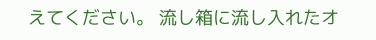えてください。 流し箱に流し入れたオ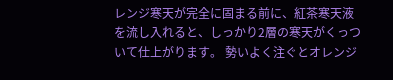レンジ寒天が完全に固まる前に、紅茶寒天液を流し入れると、しっかり2層の寒天がくっついて仕上がります。 勢いよく注ぐとオレンジ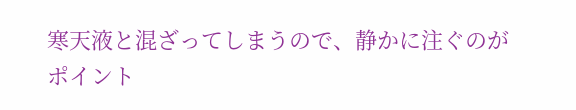寒天液と混ざってしまうので、静かに注ぐのがポイント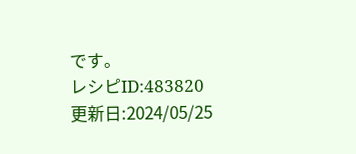です。
レシピID:483820
更新日:2024/05/25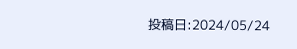投稿日:2024/05/24